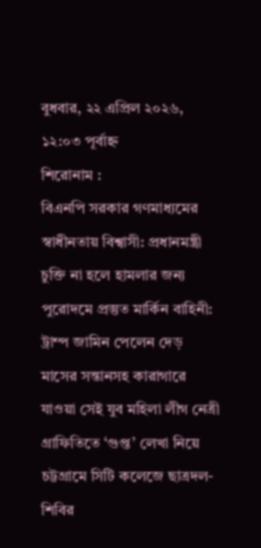বুধবার, ২২ এপ্রিল ২০২৬, ১২:০৩ পূর্বাহ্ন
শিরোনাম :
বিএনপি সরকার গণমাধ্যমের স্বাধীনতায় বিশ্বাসী: প্রধানমন্ত্রী চুক্তি না হলে হামলার জন্য পুরোদমে প্রস্তুত মার্কিন বাহিনী: ট্রাম্প জামিন পেলেন দেড় মাসের সন্তানসহ কারাগারে যাওয়া সেই যুব মহিলা লীগ নেত্রী গ্রাফিতিতে ‘গুপ্ত’ লেখা নিয়ে চট্টগ্রামে সিটি কলেজে ছাত্রদল-শিবির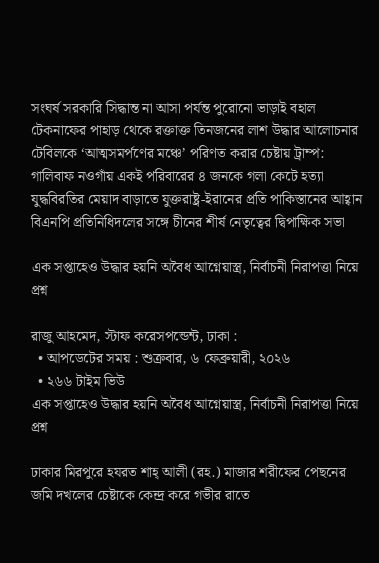সংঘর্ষ সরকারি সিদ্ধান্ত না আসা পর্যন্ত পুরোনো ভাড়াই বহাল টেকনাফের পাহাড় থেকে রক্তাক্ত তিনজনের লাশ উদ্ধার আলোচনার টেবিলকে ‘আত্মসমর্পণের মঞ্চে’ পরিণত করার চেষ্টায় ট্রাম্প: গালিবাফ নওগাঁয় একই পরিবারের ৪ জনকে গলা কেটে হত্যা যুদ্ধবিরতির মেয়াদ বাড়াতে যুক্তরাষ্ট্র-ইরানের প্রতি পাকিস্তানের আহ্বান বিএনপি প্রতিনিধিদলের সঙ্গে চীনের শীর্ষ নেতৃত্বের দ্বিপাক্ষিক সভা

এক সপ্তাহেও উদ্ধার হয়নি অবৈধ আগ্নেয়াস্ত্র, নির্বাচনী নিরাপত্তা নিয়ে প্রশ্ন

রাজু আহমেদ, স্টাফ করেসপন্ডেন্ট, ঢাকা :
  • আপডেটের সময় : শুক্রবার, ৬ ফেব্রুয়ারী, ২০২৬
  • ২৬৬ টাইম ভিউ
এক সপ্তাহেও উদ্ধার হয়নি অবৈধ আগ্নেয়াস্ত্র, নির্বাচনী নিরাপত্তা নিয়ে প্রশ্ন

ঢাকার মিরপুরে হযরত শাহ্ আলী (রহ.) মাজার শরীফের পেছনের জমি দখলের চেষ্টাকে কেন্দ্র করে গভীর রাতে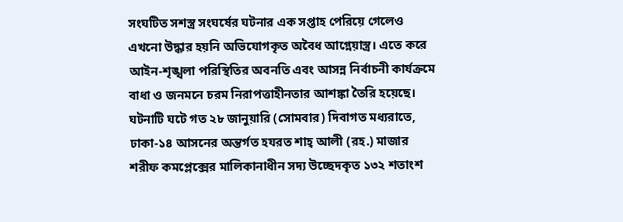সংঘটিত সশস্ত্র সংঘর্ষের ঘটনার এক সপ্তাহ পেরিয়ে গেলেও এখনো উদ্ধার হয়নি অভিযোগকৃত অবৈধ আগ্নেয়াস্ত্র। এতে করে আইন-শৃঙ্খলা পরিস্থিতির অবনতি এবং আসন্ন নির্বাচনী কার্যক্রমে বাধা ও জনমনে চরম নিরাপত্তাহীনতার আশঙ্কা তৈরি হয়েছে। ঘটনাটি ঘটে গত ২৮ জানুয়ারি (সোমবার) দিবাগত মধ্যরাতে, ঢাকা-১৪ আসনের অন্তর্গত হযরত শাহ্ আলী (রহ.) মাজার শরীফ কমপ্লেক্সের মালিকানাধীন সদ্য উচ্ছেদকৃত ১৩২ শতাংশ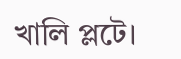খালি প্লটে।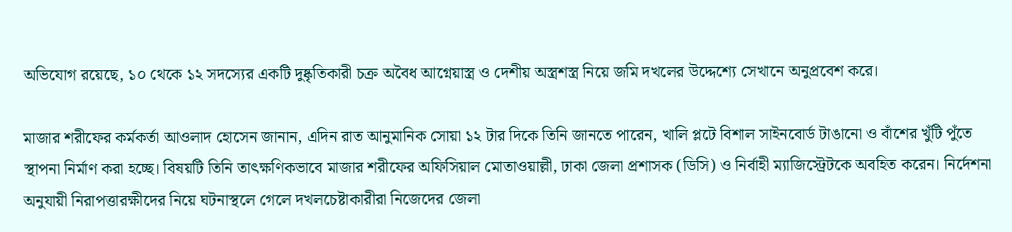অভিযোগ রয়েছে, ১০ থেকে ১২ সদস্যের একটি দুষ্কৃতিকারী চক্র অবৈধ আগ্নেয়াস্ত্র ও দেশীয় অস্ত্রশস্ত্র নিয়ে জমি দখলের উদ্দেশ্যে সেখানে অনুপ্রবেশ করে।

মাজার শরীফের কর্মকর্তা আওলাদ হোসেন জানান, এদিন রাত আনুমানিক সোয়া ১২ টার দিকে তিনি জানতে পারেন, খালি প্লটে বিশাল সাইনবোর্ড টাঙানো ও বাঁশের খুঁটি পুঁতে স্থাপনা নির্মাণ করা হচ্ছে। বিষয়টি তিনি তাৎক্ষণিকভাবে মাজার শরীফের অফিসিয়াল মোতাওয়াল্লী, ঢাকা জেলা প্রশাসক (ডিসি) ও নির্বাহী ম্যাজিস্ট্রেটকে অবহিত করেন। নির্দেশনা অনুযায়ী নিরাপত্তারক্ষীদের নিয়ে ঘটনাস্থলে গেলে দখলচেষ্টাকারীরা নিজেদের জেলা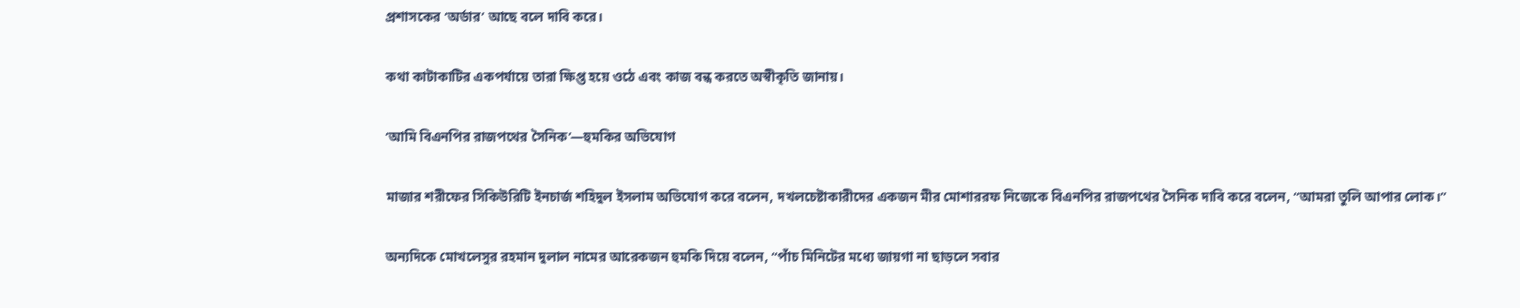প্রশাসকের ‘অর্ডার’ আছে বলে দাবি করে।

কথা কাটাকাটির একপর্যায়ে তারা ক্ষিপ্ত হয়ে ওঠে এবং কাজ বন্ধ করতে অস্বীকৃতি জানায়।

‘আমি বিএনপির রাজপথের সৈনিক’—হুমকির অভিযোগ

মাজার শরীফের সিকিউরিটি ইনচার্জ শহিদুল ইসলাম অভিযোগ করে বলেন, দখলচেষ্টাকারীদের একজন মীর মোশাররফ নিজেকে বিএনপির রাজপথের সৈনিক দাবি করে বলেন, “আমরা তুলি আপার লোক।”

অন্যদিকে মোখলেসুর রহমান দুলাল নামের আরেকজন হুমকি দিয়ে বলেন, “পাঁচ মিনিটের মধ্যে জায়গা না ছাড়লে সবার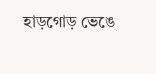হাড়গোড় ভেঙে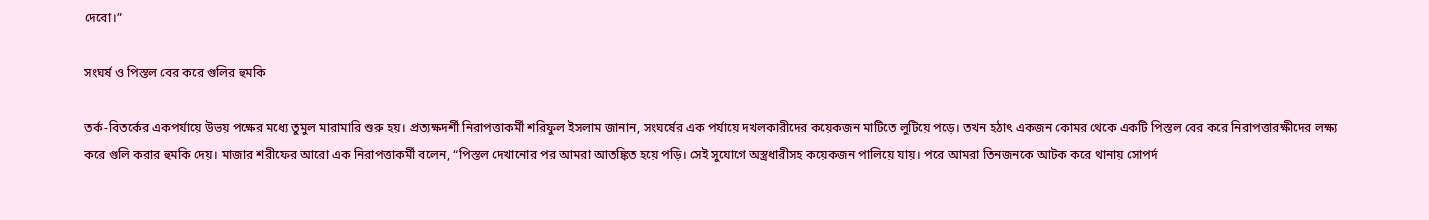দেবো।”

সংঘর্ষ ও পিস্তল বের করে গুলির হুমকি

তর্ক-বিতর্কের একপর্যায়ে উভয় পক্ষের মধ্যে তুমুল মারামারি শুরু হয়। প্রত্যক্ষদর্শী নিরাপত্তাকর্মী শরিফুল ইসলাম জানান, সংঘর্ষের এক পর্যায়ে দখলকারীদের কয়েকজন মাটিতে লুটিয়ে পড়ে। তখন হঠাৎ একজন কোমর থেকে একটি পিস্তল বের করে নিরাপত্তারক্ষীদের লক্ষ্য করে গুলি করার হুমকি দেয়। মাজার শরীফের আরো এক নিরাপত্তাকর্মী বলেন, “পিস্তল দেখানোর পর আমরা আতঙ্কিত হয়ে পড়ি। সেই সুযোগে অস্ত্রধারীসহ কয়েকজন পালিয়ে যায়। পরে আমরা তিনজনকে আটক করে থানায় সোপর্দ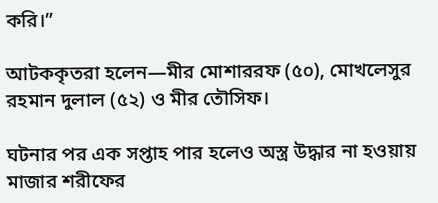করি।”

আটককৃতরা হলেন—মীর মোশাররফ (৫০), মোখলেসুর রহমান দুলাল (৫২) ও মীর তৌসিফ।

ঘটনার পর এক সপ্তাহ পার হলেও অস্ত্র উদ্ধার না হওয়ায় মাজার শরীফের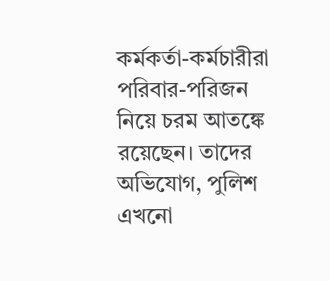কর্মকর্তা-কর্মচারীরা পরিবার-পরিজন নিয়ে চরম আতঙ্কে রয়েছেন। তাদের অভিযোগ, পুলিশ এখনো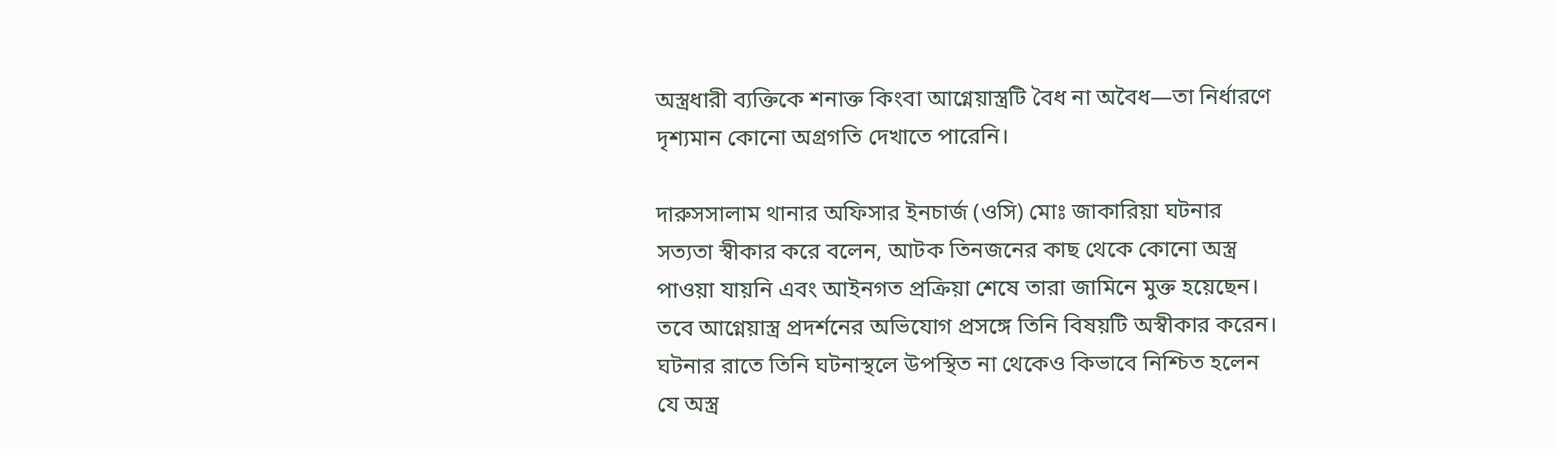অস্ত্রধারী ব্যক্তিকে শনাক্ত কিংবা আগ্নেয়াস্ত্রটি বৈধ না অবৈধ—তা নির্ধারণে দৃশ্যমান কোনো অগ্রগতি দেখাতে পারেনি।

দারুসসালাম থানার অফিসার ইনচার্জ (ওসি) মোঃ জাকারিয়া ঘটনার সত্যতা স্বীকার করে বলেন, আটক তিনজনের কাছ থেকে কোনো অস্ত্র পাওয়া যায়নি এবং আইনগত প্রক্রিয়া শেষে তারা জামিনে মুক্ত হয়েছেন। তবে আগ্নেয়াস্ত্র প্রদর্শনের অভিযোগ প্রসঙ্গে তিনি বিষয়টি অস্বীকার করেন। ঘটনার রাতে তিনি ঘটনাস্থলে উপস্থিত না থেকেও কিভাবে নিশ্চিত হলেন যে অস্ত্র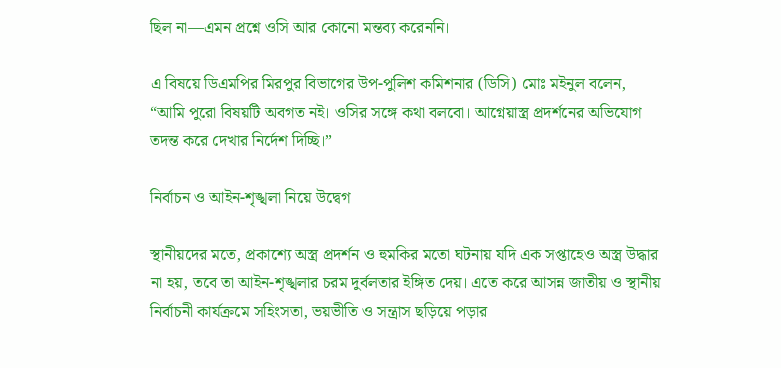ছিল না—এমন প্রশ্নে ওসি আর কোনো মন্তব্য করেননি।

এ বিষয়ে ডিএমপির মিরপুর বিভাগের উপ-পুলিশ কমিশনার (ডিসি) মোঃ মইনুল বলেন, “আমি পুরো বিষয়টি অবগত নই। ওসির সঙ্গে কথা বলবো। আগ্নেয়াস্ত্র প্রদর্শনের অভিযোগ তদন্ত করে দেখার নির্দেশ দিচ্ছি।”

নির্বাচন ও আইন-শৃঙ্খলা নিয়ে উদ্বেগ

স্থানীয়দের মতে, প্রকাশ্যে অস্ত্র প্রদর্শন ও হুমকির মতো ঘটনায় যদি এক সপ্তাহেও অস্ত্র উদ্ধার না হয়, তবে তা আইন-শৃঙ্খলার চরম দুর্বলতার ইঙ্গিত দেয়। এতে করে আসন্ন জাতীয় ও স্থানীয় নির্বাচনী কার্যক্রমে সহিংসতা, ভয়ভীতি ও সন্ত্রাস ছড়িয়ে পড়ার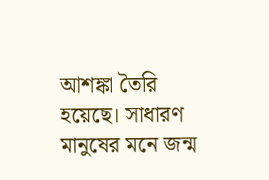আশঙ্কা তৈরি হয়েছে। সাধারণ মানুষের মনে জন্ম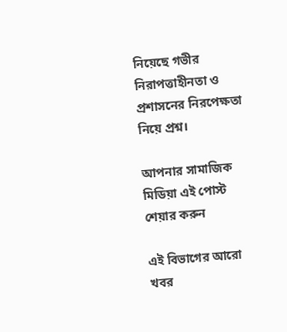নিয়েছে গভীর নিরাপত্তাহীনতা ও প্রশাসনের নিরপেক্ষতা নিয়ে প্রশ্ন।

আপনার সামাজিক মিডিয়া এই পোস্ট শেয়ার করুন

এই বিভাগের আরো খবর